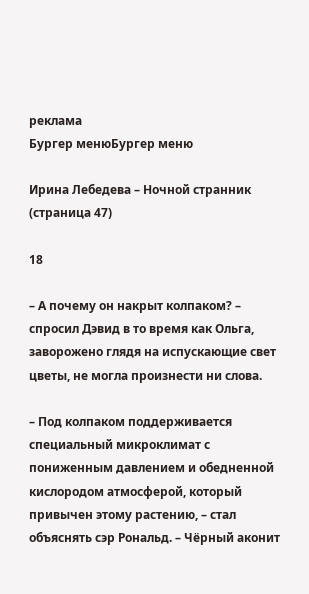реклама
Бургер менюБургер меню

Ирина Лебедева – Ночной странник (страница 47)

18

– А почему он накрыт колпаком? – спросил Дэвид в то время как Ольга, заворожено глядя на испускающие свет цветы, не могла произнести ни слова.

– Под колпаком поддерживается специальный микроклимат с пониженным давлением и обедненной кислородом атмосферой, который привычен этому растению, – стал объяснять сэр Рональд. – Чёрный аконит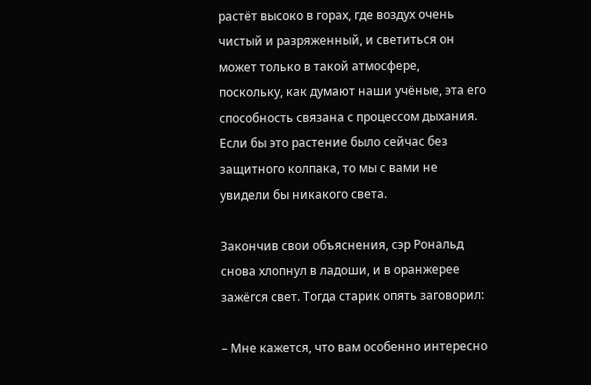растёт высоко в горах, где воздух очень чистый и разряженный, и светиться он может только в такой атмосфере, поскольку, как думают наши учёные, эта его способность связана с процессом дыхания. Если бы это растение было сейчас без защитного колпака, то мы с вами не увидели бы никакого света.

Закончив свои объяснения, сэр Рональд снова хлопнул в ладоши, и в оранжерее зажёгся свет. Тогда старик опять заговорил:

– Мне кажется, что вам особенно интересно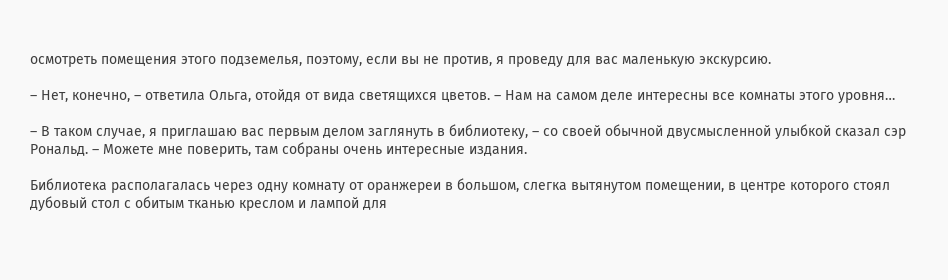осмотреть помещения этого подземелья, поэтому, если вы не против, я проведу для вас маленькую экскурсию.

– Нет, конечно, – ответила Ольга, отойдя от вида светящихся цветов. – Нам на самом деле интересны все комнаты этого уровня…

– В таком случае, я приглашаю вас первым делом заглянуть в библиотеку, – со своей обычной двусмысленной улыбкой сказал сэр Рональд. – Можете мне поверить, там собраны очень интересные издания.

Библиотека располагалась через одну комнату от оранжереи в большом, слегка вытянутом помещении, в центре которого стоял дубовый стол с обитым тканью креслом и лампой для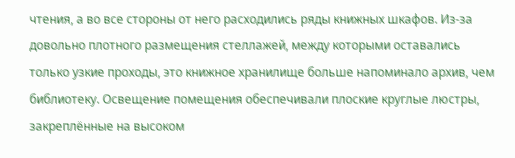чтения, а во все стороны от него расходились ряды книжных шкафов. Из-за довольно плотного размещения стеллажей, между которыми оставались только узкие проходы, это книжное хранилище больше напоминало архив, чем библиотеку. Освещение помещения обеспечивали плоские круглые люстры, закреплённые на высоком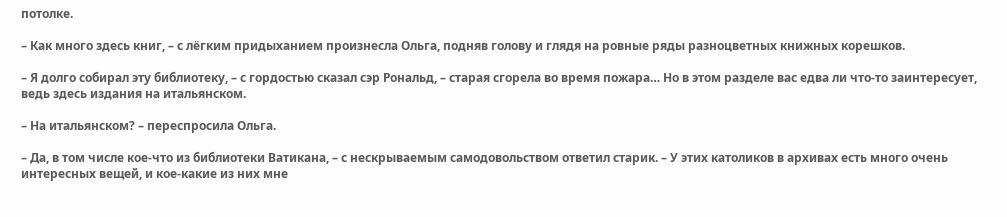потолке.

– Как много здесь книг, – с лёгким придыханием произнесла Ольга, подняв голову и глядя на ровные ряды разноцветных книжных корешков.

– Я долго собирал эту библиотеку, – с гордостью сказал сэр Рональд, – старая сгорела во время пожара… Но в этом разделе вас едва ли что-то заинтересует, ведь здесь издания на итальянском.

– На итальянском? – переспросила Ольга.

– Да, в том числе кое-что из библиотеки Ватикана, – с нескрываемым самодовольством ответил старик. – У этих католиков в архивах есть много очень интересных вещей, и кое-какие из них мне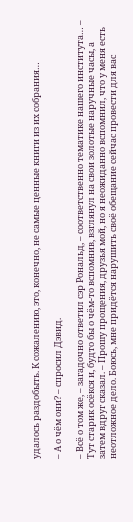удалось раздобыть. К сожалению, это, конечно, не самые ценные книги из их собрания…

– А о чём они? – спросил Дэвид.

– Всё о том же, – загадочно ответил сэр Рональд, – соответственно тематике нашего института… – Тут старик осёкся и, будто бы о чём-то вспомнив, взглянул на свои золотые наручные часы, а затем вдруг сказал. – Прошу прощения, друзья мой, но я неожиданно вспомнил, что у меня есть неотложное дело. Боюсь, мне придётся нарушить своё обещание сейчас провести для вас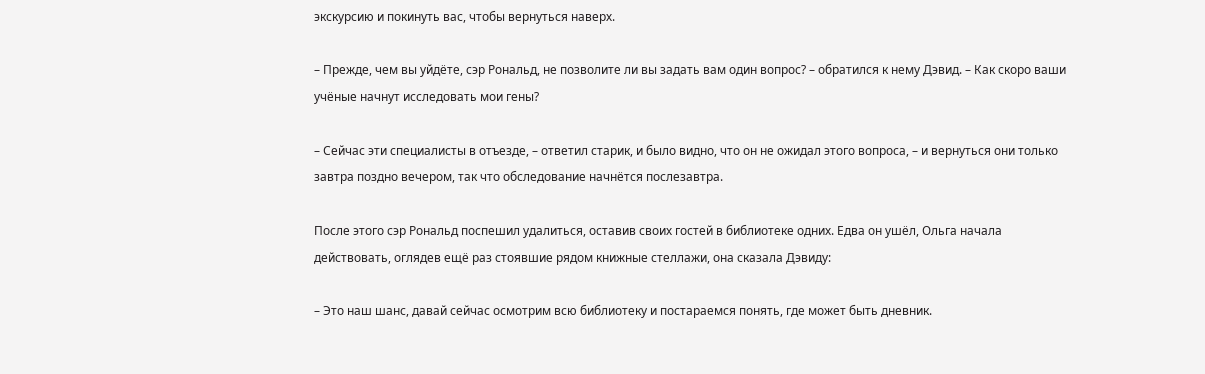экскурсию и покинуть вас, чтобы вернуться наверх.

– Прежде, чем вы уйдёте, сэр Рональд, не позволите ли вы задать вам один вопрос? – обратился к нему Дэвид. – Как скоро ваши учёные начнут исследовать мои гены?

– Сейчас эти специалисты в отъезде, – ответил старик, и было видно, что он не ожидал этого вопроса, – и вернуться они только завтра поздно вечером, так что обследование начнётся послезавтра.

После этого сэр Рональд поспешил удалиться, оставив своих гостей в библиотеке одних. Едва он ушёл, Ольга начала действовать, оглядев ещё раз стоявшие рядом книжные стеллажи, она сказала Дэвиду:

– Это наш шанс, давай сейчас осмотрим всю библиотеку и постараемся понять, где может быть дневник.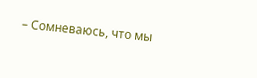– Сомневаюсь, что мы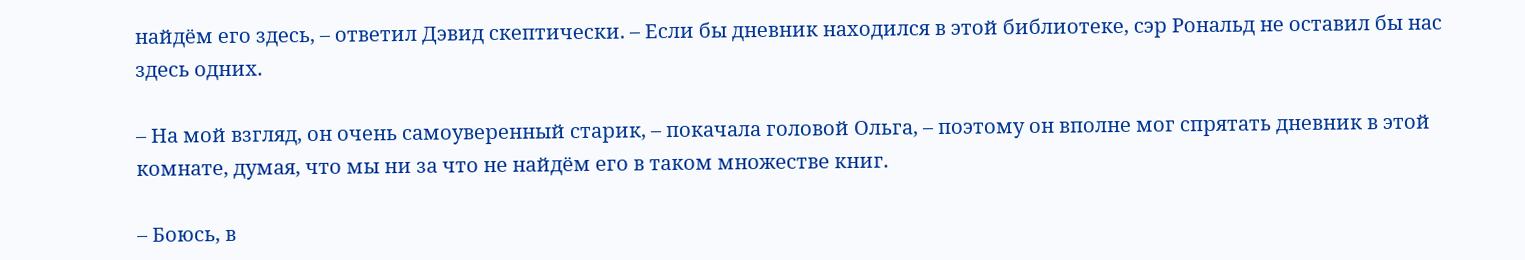найдём его здесь, – ответил Дэвид скептически. – Если бы дневник находился в этой библиотеке, сэр Рональд не оставил бы нас здесь одних.

– На мой взгляд, он очень самоуверенный старик, – покачала головой Ольга, – поэтому он вполне мог спрятать дневник в этой комнате, думая, что мы ни за что не найдём его в таком множестве книг.

– Боюсь, в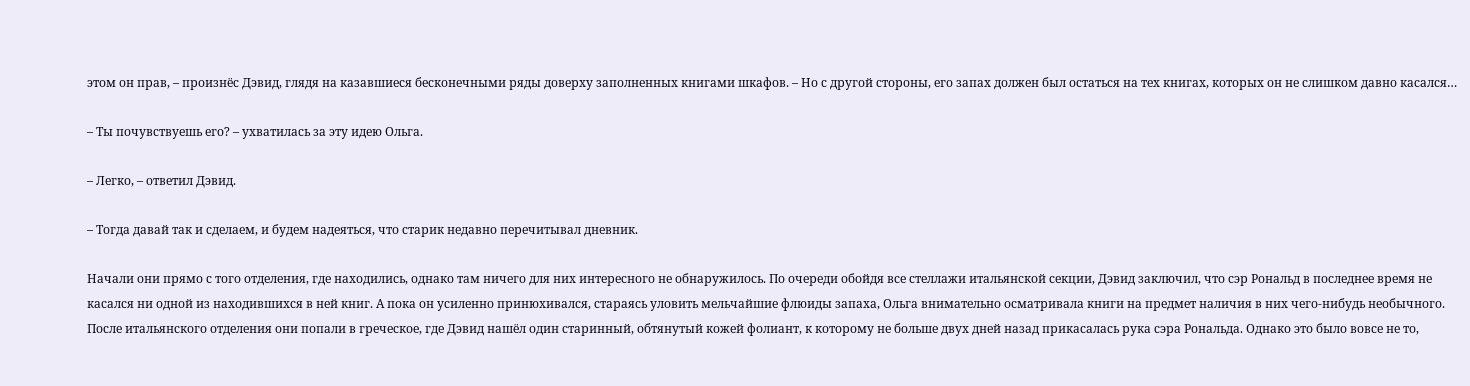этом он прав, – произнёс Дэвид, глядя на казавшиеся бесконечными ряды доверху заполненных книгами шкафов. – Но с другой стороны, его запах должен был остаться на тех книгах, которых он не слишком давно касался…

– Ты почувствуешь его? – ухватилась за эту идею Ольга.

– Легко, – ответил Дэвид.

– Тогда давай так и сделаем, и будем надеяться, что старик недавно перечитывал дневник.

Начали они прямо с того отделения, где находились, однако там ничего для них интересного не обнаружилось. По очереди обойдя все стеллажи итальянской секции, Дэвид заключил, что сэр Рональд в последнее время не касался ни одной из находившихся в ней книг. А пока он усиленно принюхивался, стараясь уловить мельчайшие флюиды запаха, Ольга внимательно осматривала книги на предмет наличия в них чего-нибудь необычного. После итальянского отделения они попали в греческое, где Дэвид нашёл один старинный, обтянутый кожей фолиант, к которому не больше двух дней назад прикасалась рука сэра Рональда. Однако это было вовсе не то,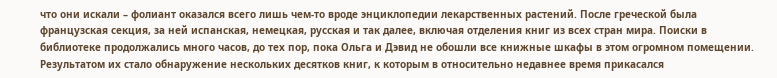что они искали – фолиант оказался всего лишь чем-то вроде энциклопедии лекарственных растений. После греческой была французская секция, за ней испанская, немецкая, русская и так далее, включая отделения книг из всех стран мира. Поиски в библиотеке продолжались много часов, до тех пор, пока Ольга и Дэвид не обошли все книжные шкафы в этом огромном помещении. Результатом их стало обнаружение нескольких десятков книг, к которым в относительно недавнее время прикасался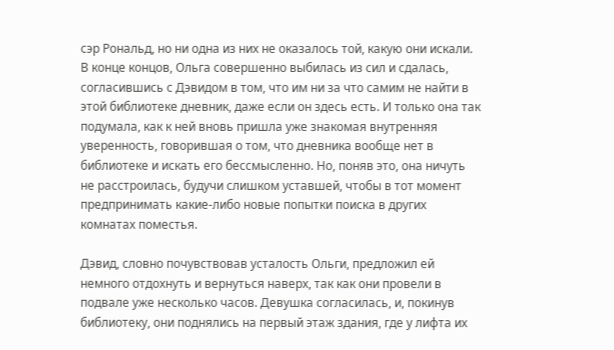сэр Рональд, но ни одна из них не оказалось той, какую они искали. В конце концов, Ольга совершенно выбилась из сил и сдалась, согласившись с Дэвидом в том, что им ни за что самим не найти в этой библиотеке дневник, даже если он здесь есть. И только она так подумала, как к ней вновь пришла уже знакомая внутренняя уверенность, говорившая о том, что дневника вообще нет в библиотеке и искать его бессмысленно. Но, поняв это, она ничуть не расстроилась, будучи слишком уставшей, чтобы в тот момент предпринимать какие-либо новые попытки поиска в других комнатах поместья.

Дэвид, словно почувствовав усталость Ольги, предложил ей немного отдохнуть и вернуться наверх, так как они провели в подвале уже несколько часов. Девушка согласилась, и, покинув библиотеку, они поднялись на первый этаж здания, где у лифта их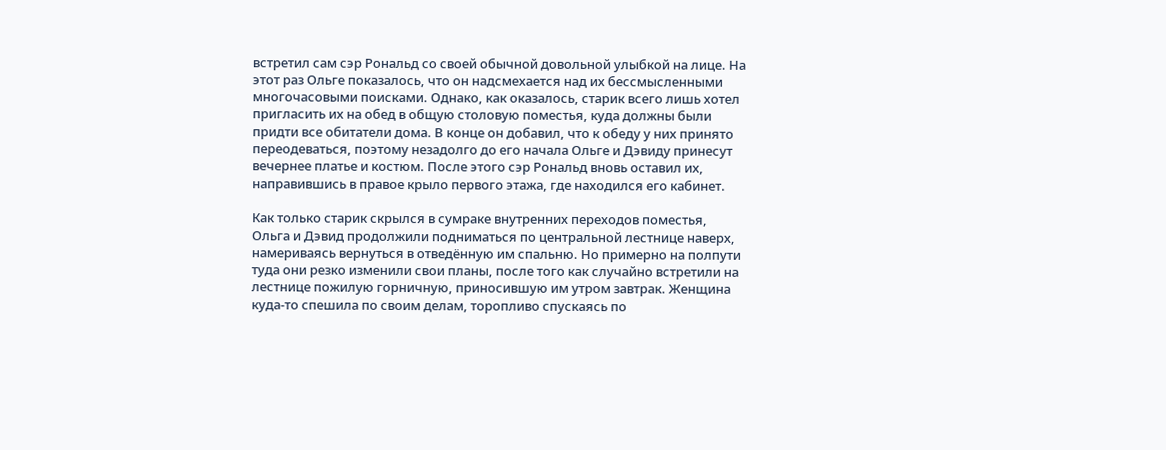встретил сам сэр Рональд со своей обычной довольной улыбкой на лице. На этот раз Ольге показалось, что он надсмехается над их бессмысленными многочасовыми поисками. Однако, как оказалось, старик всего лишь хотел пригласить их на обед в общую столовую поместья, куда должны были придти все обитатели дома. В конце он добавил, что к обеду у них принято переодеваться, поэтому незадолго до его начала Ольге и Дэвиду принесут вечернее платье и костюм. После этого сэр Рональд вновь оставил их, направившись в правое крыло первого этажа, где находился его кабинет.

Как только старик скрылся в сумраке внутренних переходов поместья, Ольга и Дэвид продолжили подниматься по центральной лестнице наверх, намериваясь вернуться в отведённую им спальню. Но примерно на полпути туда они резко изменили свои планы, после того как случайно встретили на лестнице пожилую горничную, приносившую им утром завтрак. Женщина куда-то спешила по своим делам, торопливо спускаясь по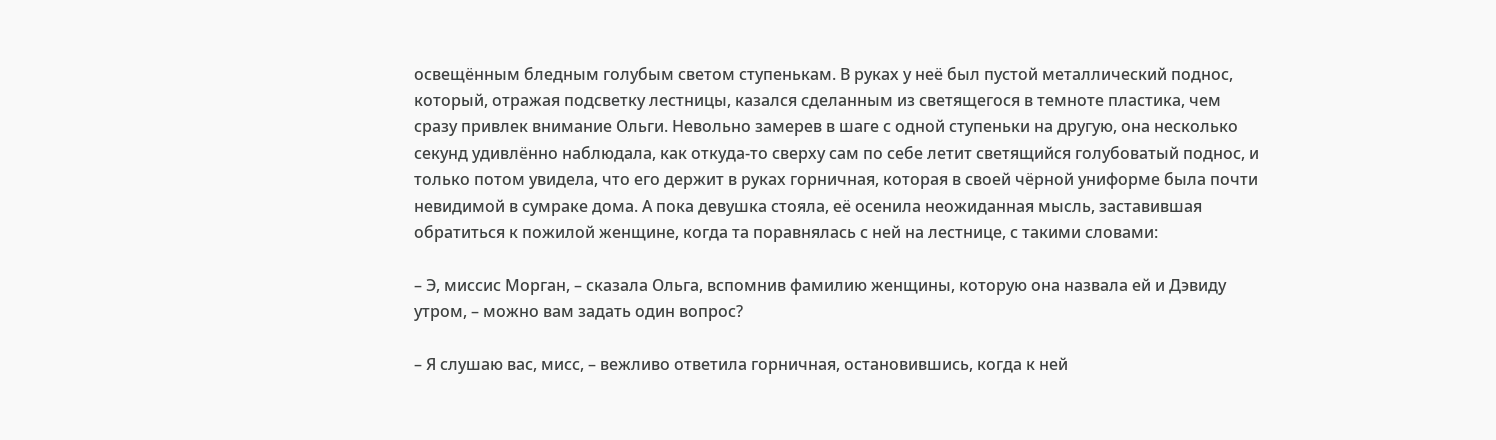освещённым бледным голубым светом ступенькам. В руках у неё был пустой металлический поднос, который, отражая подсветку лестницы, казался сделанным из светящегося в темноте пластика, чем сразу привлек внимание Ольги. Невольно замерев в шаге с одной ступеньки на другую, она несколько секунд удивлённо наблюдала, как откуда-то сверху сам по себе летит светящийся голубоватый поднос, и только потом увидела, что его держит в руках горничная, которая в своей чёрной униформе была почти невидимой в сумраке дома. А пока девушка стояла, её осенила неожиданная мысль, заставившая обратиться к пожилой женщине, когда та поравнялась с ней на лестнице, с такими словами:

– Э, миссис Морган, – сказала Ольга, вспомнив фамилию женщины, которую она назвала ей и Дэвиду утром, – можно вам задать один вопрос?

– Я слушаю вас, мисс, – вежливо ответила горничная, остановившись, когда к ней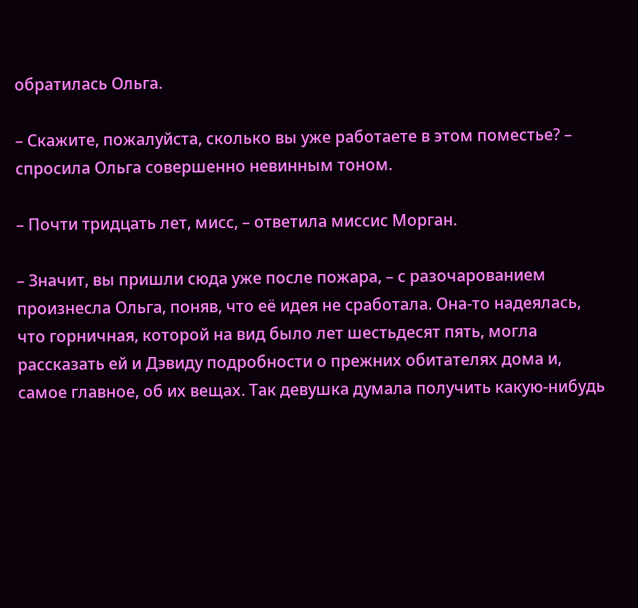обратилась Ольга.

– Скажите, пожалуйста, сколько вы уже работаете в этом поместье? – спросила Ольга совершенно невинным тоном.

– Почти тридцать лет, мисс, – ответила миссис Морган.

– Значит, вы пришли сюда уже после пожара, – с разочарованием произнесла Ольга, поняв, что её идея не сработала. Она-то надеялась, что горничная, которой на вид было лет шестьдесят пять, могла рассказать ей и Дэвиду подробности о прежних обитателях дома и, самое главное, об их вещах. Так девушка думала получить какую-нибудь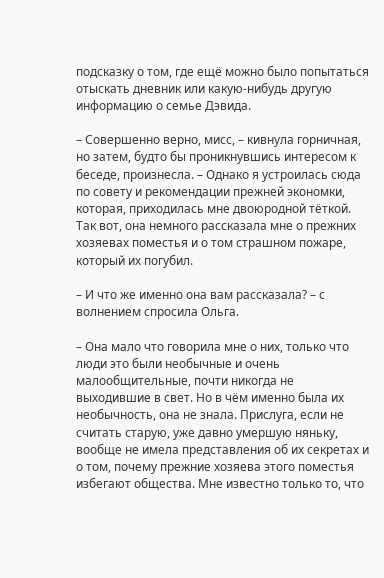подсказку о том, где ещё можно было попытаться отыскать дневник или какую-нибудь другую информацию о семье Дэвида.

– Совершенно верно, мисс, – кивнула горничная, но затем, будто бы проникнувшись интересом к беседе, произнесла. – Однако я устроилась сюда по совету и рекомендации прежней экономки, которая, приходилась мне двоюродной тёткой. Так вот, она немного рассказала мне о прежних хозяевах поместья и о том страшном пожаре, который их погубил.

– И что же именно она вам рассказала? – с волнением спросила Ольга.

– Она мало что говорила мне о них, только что люди это были необычные и очень малообщительные, почти никогда не выходившие в свет. Но в чём именно была их необычность, она не знала. Прислуга, если не считать старую, уже давно умершую няньку, вообще не имела представления об их секретах и о том, почему прежние хозяева этого поместья избегают общества. Мне известно только то, что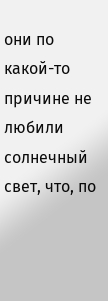они по какой-то причине не любили солнечный свет, что, по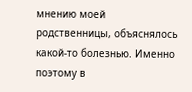мнению моей родственницы, объяснялось какой-то болезнью. Именно поэтому в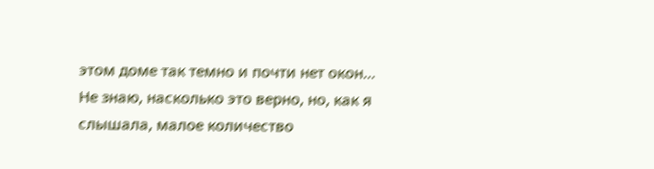этом доме так темно и почти нет окон… Не знаю, насколько это верно, но, как я слышала, малое количество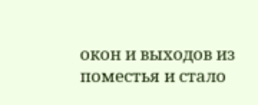окон и выходов из поместья и стало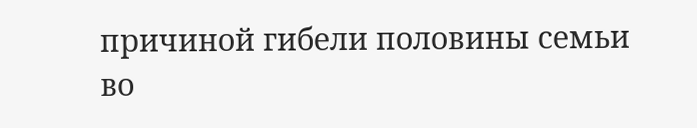причиной гибели половины семьи во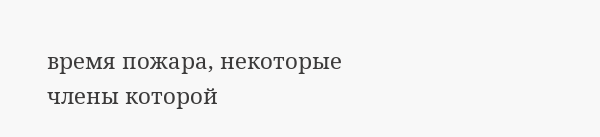время пожара, некоторые члены которой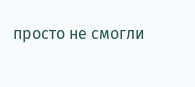просто не смогли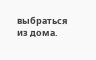выбраться из дома.